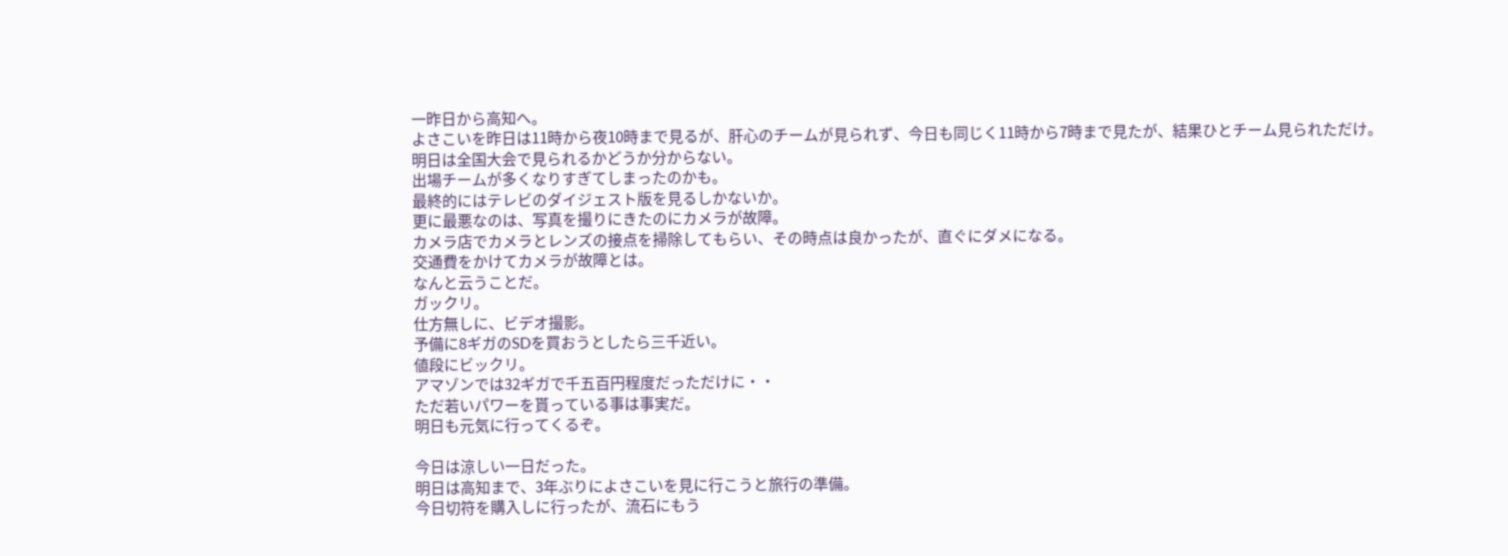一昨日から高知へ。
よさこいを昨日は11時から夜10時まで見るが、肝心のチームが見られず、今日も同じく11時から7時まで見たが、結果ひとチーム見られただけ。
明日は全国大会で見られるかどうか分からない。
出場チームが多くなりすぎてしまったのかも。
最終的にはテレビのダイジェスト版を見るしかないか。
更に最悪なのは、写真を撮りにきたのにカメラが故障。
カメラ店でカメラとレンズの接点を掃除してもらい、その時点は良かったが、直ぐにダメになる。
交通費をかけてカメラが故障とは。
なんと云うことだ。
ガックリ。
仕方無しに、ビデオ撮影。
予備に8ギガのSDを買おうとしたら三千近い。
値段にビックリ。
アマゾンでは32ギガで千五百円程度だっただけに・・
ただ若いパワーを貰っている事は事実だ。
明日も元気に行ってくるぞ。

今日は涼しい一日だった。
明日は高知まで、3年ぶりによさこいを見に行こうと旅行の準備。
今日切符を購入しに行ったが、流石にもう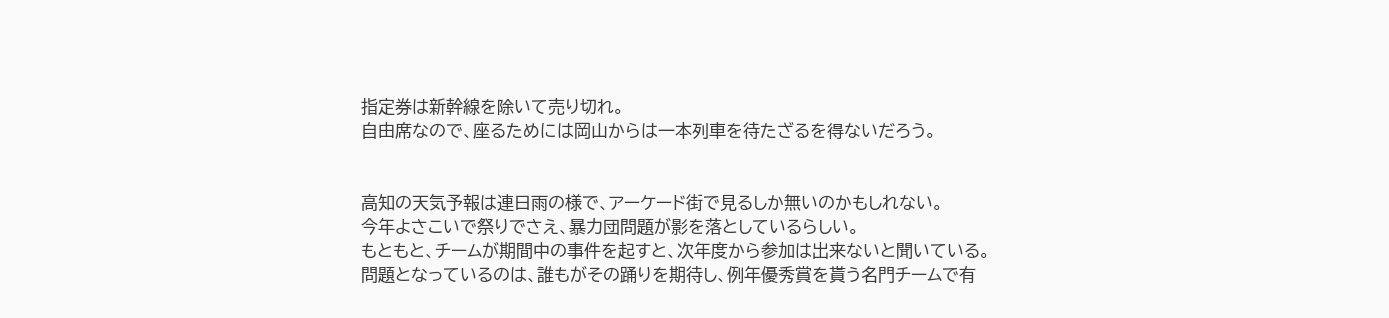指定券は新幹線を除いて売り切れ。
自由席なので、座るためには岡山からは一本列車を待たざるを得ないだろう。


高知の天気予報は連日雨の様で、アーケード街で見るしか無いのかもしれない。
今年よさこいで祭りでさえ、暴力団問題が影を落としているらしい。
もともと、チームが期間中の事件を起すと、次年度から参加は出来ないと聞いている。
問題となっているのは、誰もがその踊りを期待し、例年優秀賞を貰う名門チームで有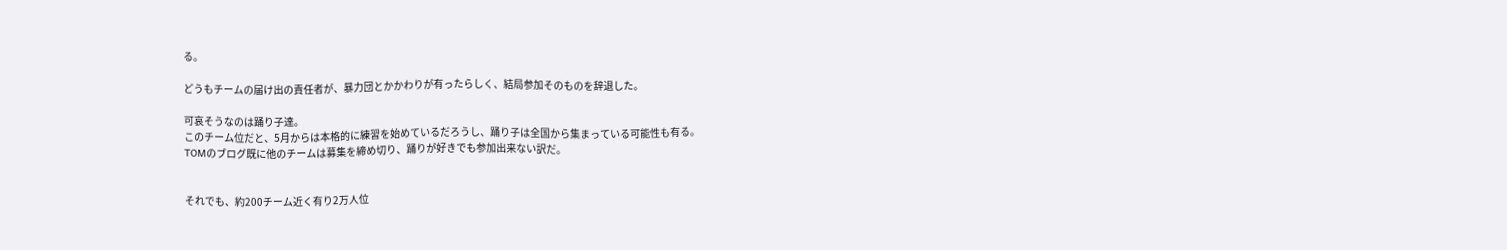る。

どうもチームの届け出の責任者が、暴力団とかかわりが有ったらしく、結局参加そのものを辞退した。

可哀そうなのは踊り子達。
このチーム位だと、5月からは本格的に練習を始めているだろうし、踊り子は全国から集まっている可能性も有る。
TOMのブログ既に他のチームは募集を締め切り、踊りが好きでも参加出来ない訳だ。


それでも、約200チーム近く有り2万人位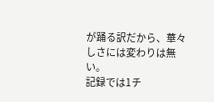が踊る訳だから、華々しさには変わりは無い。
記録では1チ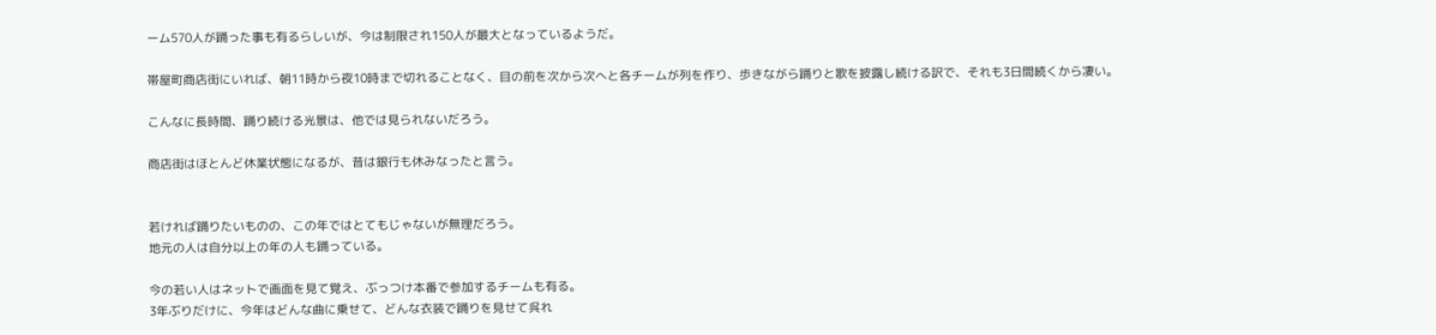ーム570人が踊った事も有るらしいが、今は制限され150人が最大となっているようだ。

帯屋町商店街にいれば、朝11時から夜10時まで切れることなく、目の前を次から次へと各チームが列を作り、歩きながら踊りと歌を披露し続ける訳で、それも3日間続くから凄い。

こんなに長時間、踊り続ける光景は、他では見られないだろう。

商店街はほとんど休業状態になるが、昔は銀行も休みなったと言う。


若ければ踊りたいものの、この年ではとてもじゃないが無理だろう。
地元の人は自分以上の年の人も踊っている。

今の若い人はネットで画面を見て覚え、ぶっつけ本番で参加するチームも有る。
3年ぶりだけに、今年はどんな曲に乗せて、どんな衣装で踊りを見せて呉れ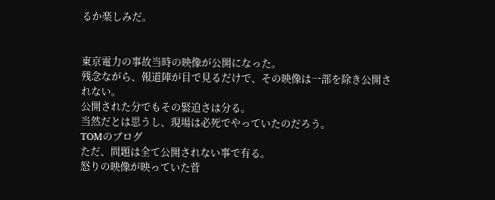るか楽しみだ。


東京電力の事故当時の映像が公開になった。
残念ながら、報道陣が目で見るだけで、その映像は一部を除き公開されない。
公開された分でもその緊迫さは分る。
当然だとは思うし、現場は必死でやっていたのだろう。
TOMのブログ
ただ、問題は全て公開されない事で有る。
怒りの映像が映っていた菅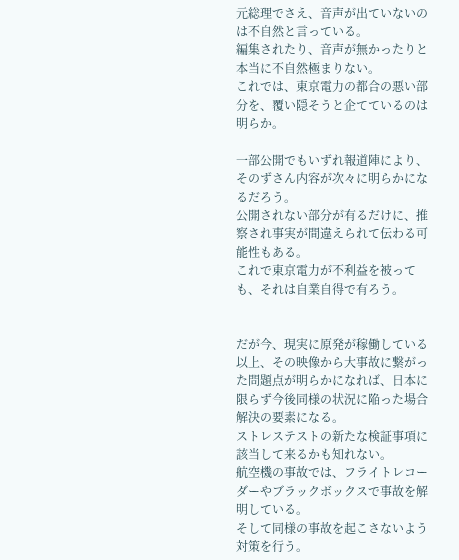元総理でさえ、音声が出ていないのは不自然と言っている。
編集されたり、音声が無かったりと本当に不自然極まりない。
これでは、東京電力の都合の悪い部分を、覆い隠そうと企てているのは明らか。

一部公開でもいずれ報道陣により、そのずさん内容が次々に明らかになるだろう。
公開されない部分が有るだけに、推察され事実が間違えられて伝わる可能性もある。
これで東京電力が不利益を被っても、それは自業自得で有ろう。


だが今、現実に原発が稼働している以上、その映像から大事故に繋がった問題点が明らかになれば、日本に限らず今後同様の状況に陥った場合解決の要素になる。
ストレステストの新たな検証事項に該当して来るかも知れない。
航空機の事故では、フライトレコーダーやブラックボックスで事故を解明している。
そして同様の事故を起こさないよう対策を行う。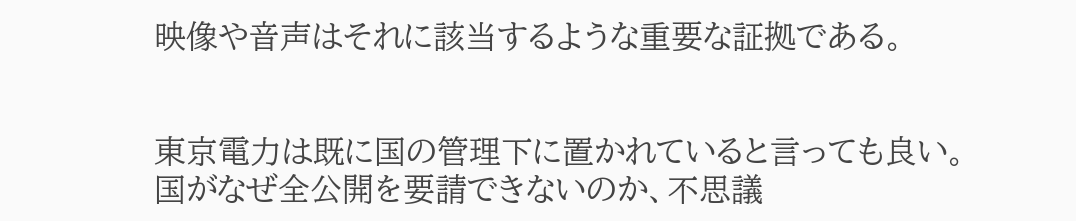映像や音声はそれに該当するような重要な証拠である。


東京電力は既に国の管理下に置かれていると言っても良い。
国がなぜ全公開を要請できないのか、不思議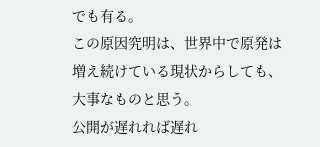でも有る。
この原因究明は、世界中で原発は増え続けている現状からしても、大事なものと思う。
公開が遅れれば遅れ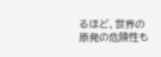るほど、世界の原発の危険性も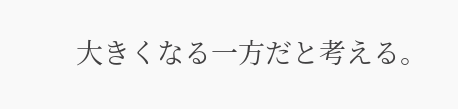大きくなる一方だと考える。